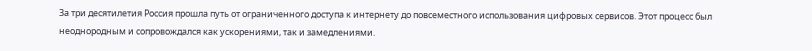За три десятилетия Россия прошла путь от ограниченного доступа к интернету до повсеместного использования цифровых сервисов. Этот процесс был неоднородным и сопровождался как ускорениями, так и замедлениями.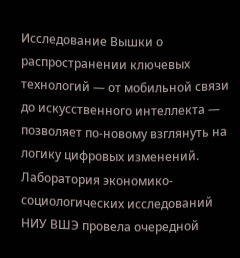Исследование Вышки о распространении ключевых технологий — от мобильной связи до искусственного интеллекта — позволяет по-новому взглянуть на логику цифровых изменений.
Лаборатория экономико-социологических исследований НИУ ВШЭ провела очередной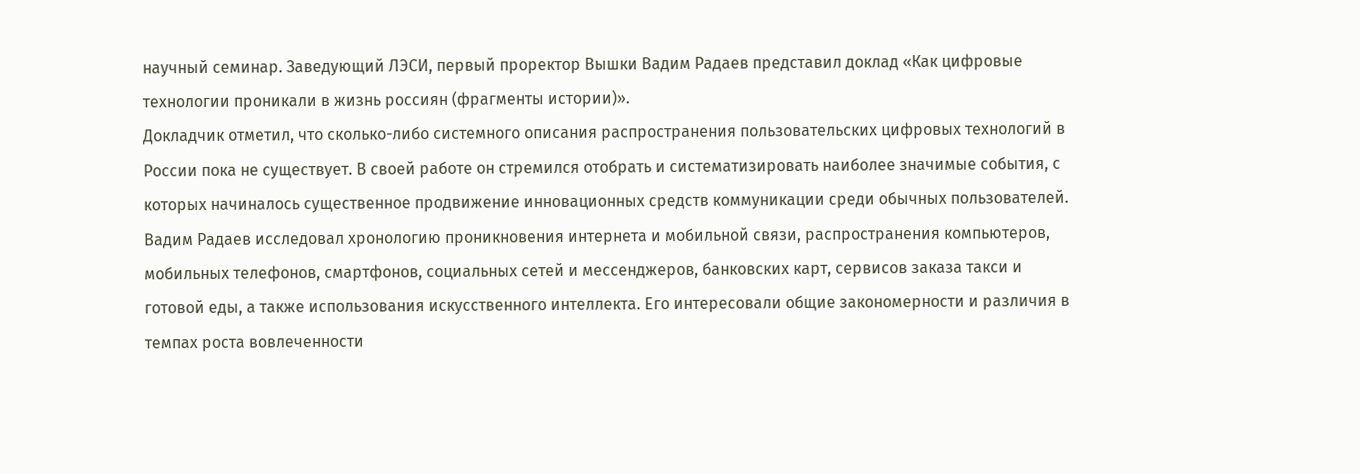научный семинар. Заведующий ЛЭСИ, первый проректор Вышки Вадим Радаев представил доклад «Как цифровые технологии проникали в жизнь россиян (фрагменты истории)».
Докладчик отметил, что сколько-либо системного описания распространения пользовательских цифровых технологий в России пока не существует. В своей работе он стремился отобрать и систематизировать наиболее значимые события, с которых начиналось существенное продвижение инновационных средств коммуникации среди обычных пользователей.
Вадим Радаев исследовал хронологию проникновения интернета и мобильной связи, распространения компьютеров, мобильных телефонов, смартфонов, социальных сетей и мессенджеров, банковских карт, сервисов заказа такси и готовой еды, а также использования искусственного интеллекта. Его интересовали общие закономерности и различия в темпах роста вовлеченности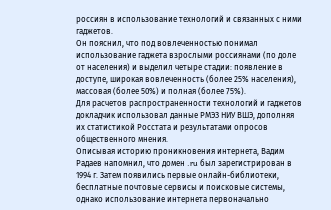россиян в использование технологий и связанных с ними гаджетов.
Он пояснил, что под вовлеченностью понимал использование гаджета взрослыми россиянами (по доле от населения) и выделил четыре стадии: появление в доступе, широкая вовлеченность (более 25% населения), массовая (более 50%) и полная (более 75%).
Для расчетов распространенности технологий и гаджетов докладчик использовал данные РМЭЗ НИУ ВШЭ, дополняя их статистикой Росстата и результатами опросов общественного мнения.
Описывая историю проникновения интернета, Вадим Радаев напомнил, что домен .ru был зарегистрирован в 1994 г. Затем появились первые онлайн-библиотеки, бесплатные почтовые сервисы и поисковые системы, однако использование интернета первоначально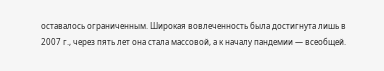оставалось ограниченным. Широкая вовлеченность была достигнута лишь в 2007 г., через пять лет она стала массовой, а к началу пандемии — всеобщей.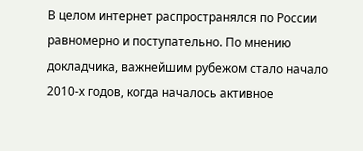В целом интернет распространялся по России равномерно и поступательно. По мнению докладчика, важнейшим рубежом стало начало 2010-х годов, когда началось активное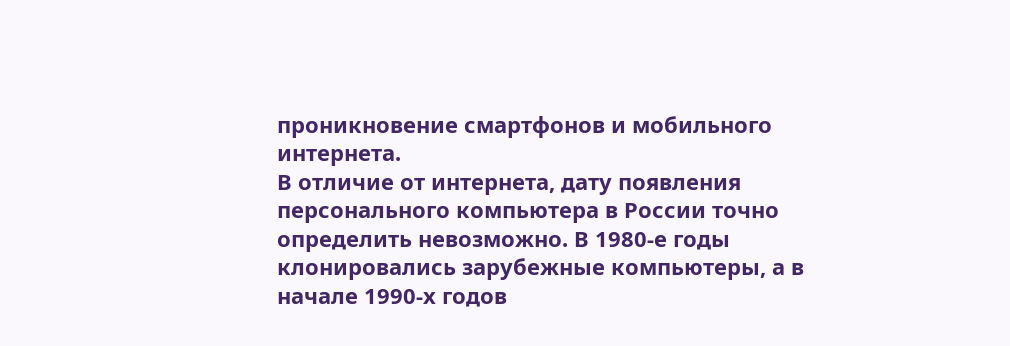проникновение смартфонов и мобильного интернета.
В отличие от интернета, дату появления персонального компьютера в России точно определить невозможно. В 1980-е годы клонировались зарубежные компьютеры, а в начале 1990-х годов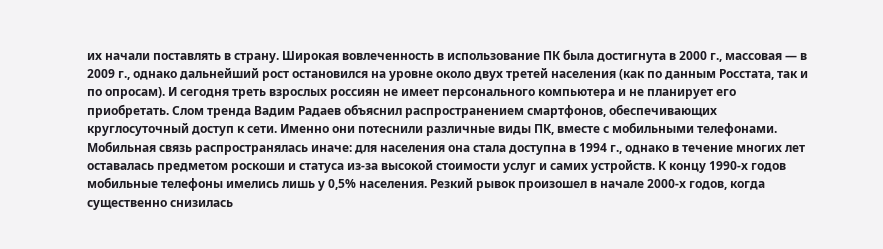их начали поставлять в страну. Широкая вовлеченность в использование ПК была достигнута в 2000 г., массовая — в 2009 г., однако дальнейший рост остановился на уровне около двух третей населения (как по данным Росстата, так и по опросам). И сегодня треть взрослых россиян не имеет персонального компьютера и не планирует его приобретать. Слом тренда Вадим Радаев объяснил распространением смартфонов, обеспечивающих круглосуточный доступ к сети. Именно они потеснили различные виды ПК, вместе с мобильными телефонами.
Мобильная связь распространялась иначе: для населения она стала доступна в 1994 г., однако в течение многих лет оставалась предметом роскоши и статуса из-за высокой стоимости услуг и самих устройств. К концу 1990-х годов мобильные телефоны имелись лишь у 0,5% населения. Резкий рывок произошел в начале 2000-х годов, когда существенно снизилась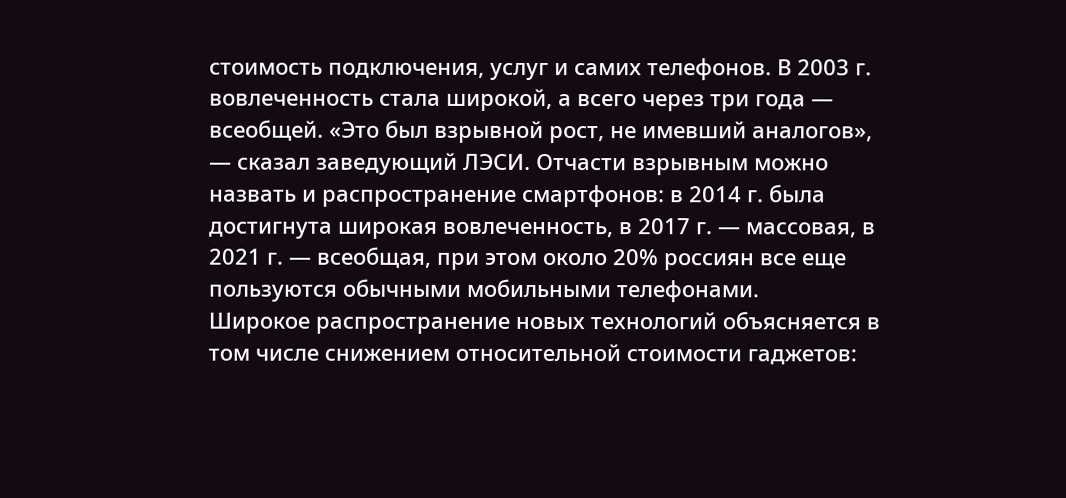стоимость подключения, услуг и самих телефонов. В 2003 г. вовлеченность стала широкой, а всего через три года — всеобщей. «Это был взрывной рост, не имевший аналогов», — сказал заведующий ЛЭСИ. Отчасти взрывным можно назвать и распространение смартфонов: в 2014 г. была достигнута широкая вовлеченность, в 2017 г. — массовая, в 2021 г. — всеобщая, при этом около 20% россиян все еще пользуются обычными мобильными телефонами.
Широкое распространение новых технологий объясняется в том числе снижением относительной стоимости гаджетов: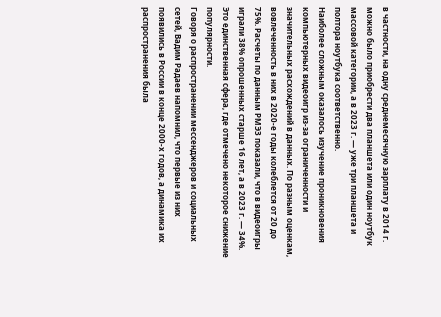в частности, на одну среднемесячную зарплату в 2014 г. можно было приобрести два планшета или один ноутбук массовой категории, а в 2023 г. — уже три планшета и полтора ноутбука соответственно.
Наиболее сложным оказалось изучение проникновения компьютерных видеоигр из-за ограниченности и значительных расхождений в данных. По разным оценкам, вовлеченность в них в 2020-е годы колеблется от 20 до 75%. Расчеты по данным РМЭЗ показали, что в видеоигры играли 38% опрошенных старше 16 лет, а в 2023 г. — 34%. Это единственная сфера, где отмечено некоторое снижение популярности.
Говоря о распространении мессенджеров и социальных сетей, Вадим Радаев напомнил, что первые из них появились в России в конце 2000-х годов, а динамика их распространения была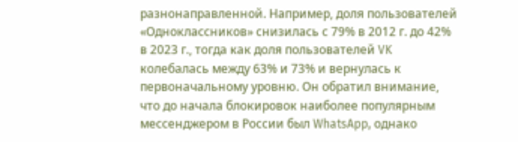разнонаправленной. Например, доля пользователей «Одноклассников» снизилась с 79% в 2012 г. до 42% в 2023 г., тогда как доля пользователей VK колебалась между 63% и 73% и вернулась к первоначальному уровню. Он обратил внимание, что до начала блокировок наиболее популярным мессенджером в России был WhatsApp, однако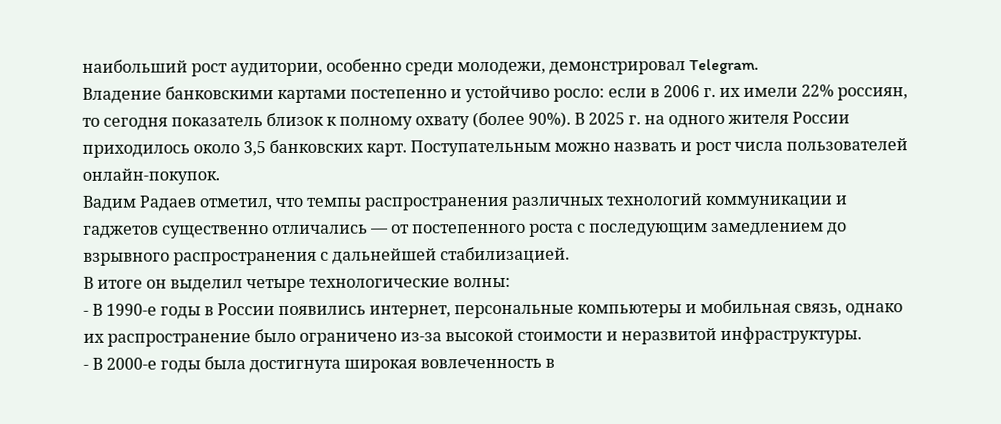наибольший рост аудитории, особенно среди молодежи, демонстрировал Telegram.
Владение банковскими картами постепенно и устойчиво росло: если в 2006 г. их имели 22% россиян, то сегодня показатель близок к полному охвату (более 90%). В 2025 г. на одного жителя России приходилось около 3,5 банковских карт. Поступательным можно назвать и рост числа пользователей онлайн-покупок.
Вадим Радаев отметил, что темпы распространения различных технологий коммуникации и гаджетов существенно отличались — от постепенного роста с последующим замедлением до взрывного распространения с дальнейшей стабилизацией.
В итоге он выделил четыре технологические волны:
- В 1990-е годы в России появились интернет, персональные компьютеры и мобильная связь, однако их распространение было ограничено из-за высокой стоимости и неразвитой инфраструктуры.
- В 2000-е годы была достигнута широкая вовлеченность в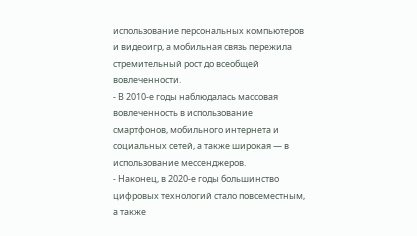использование персональных компьютеров и видеоигр, а мобильная связь пережила стремительный рост до всеобщей вовлеченности.
- В 2010-е годы наблюдалась массовая вовлеченность в использование смартфонов, мобильного интернета и социальных сетей, а также широкая — в использование мессенджеров.
- Наконец, в 2020-е годы большинство цифровых технологий стало повсеместным, а также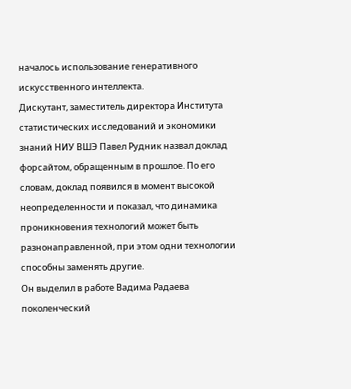началось использование генеративного искусственного интеллекта.
Дискутант, заместитель директора Института статистических исследований и экономики знаний НИУ ВШЭ Павел Рудник назвал доклад форсайтом, обращенным в прошлое. По его словам, доклад появился в момент высокой неопределенности и показал, что динамика проникновения технологий может быть разнонаправленной, при этом одни технологии способны заменять другие.
Он выделил в работе Вадима Радаева поколенческий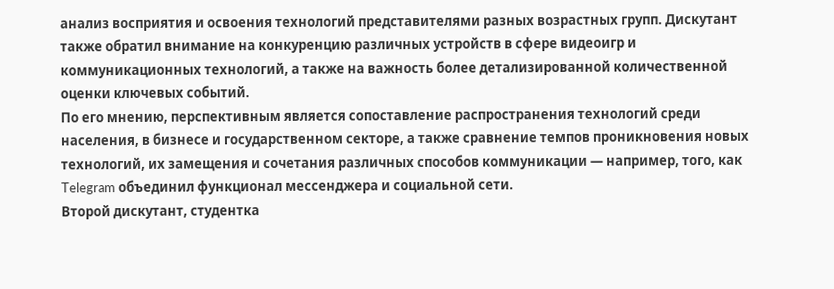анализ восприятия и освоения технологий представителями разных возрастных групп. Дискутант также обратил внимание на конкуренцию различных устройств в сфере видеоигр и коммуникационных технологий, а также на важность более детализированной количественной оценки ключевых событий.
По его мнению, перспективным является сопоставление распространения технологий среди населения, в бизнесе и государственном секторе, а также сравнение темпов проникновения новых технологий, их замещения и сочетания различных способов коммуникации — например, того, как Telegram объединил функционал мессенджера и социальной сети.
Второй дискутант, студентка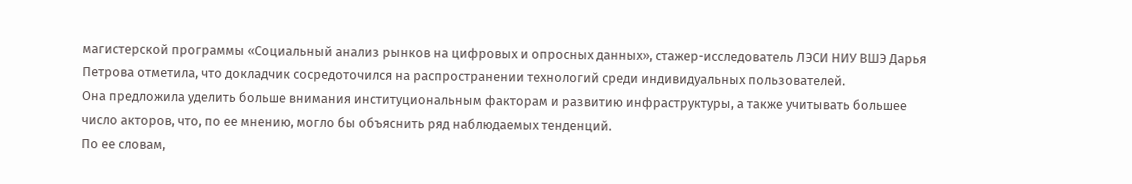магистерской программы «Социальный анализ рынков на цифровых и опросных данных», стажер-исследователь ЛЭСИ НИУ ВШЭ Дарья Петрова отметила, что докладчик сосредоточился на распространении технологий среди индивидуальных пользователей.
Она предложила уделить больше внимания институциональным факторам и развитию инфраструктуры, а также учитывать большее число акторов, что, по ее мнению, могло бы объяснить ряд наблюдаемых тенденций.
По ее словам,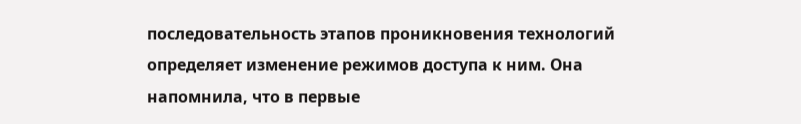последовательность этапов проникновения технологий определяет изменение режимов доступа к ним. Она напомнила, что в первые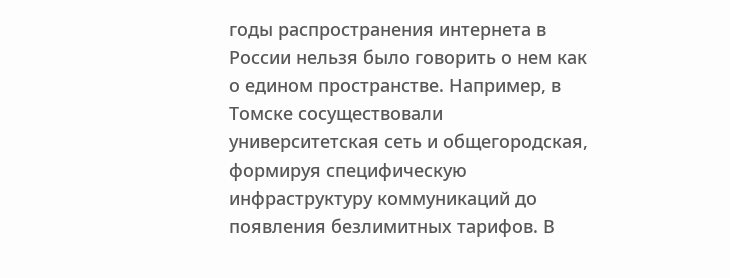годы распространения интернета в России нельзя было говорить о нем как о едином пространстве. Например, в Томске сосуществовали университетская сеть и общегородская, формируя специфическую инфраструктуру коммуникаций до появления безлимитных тарифов. В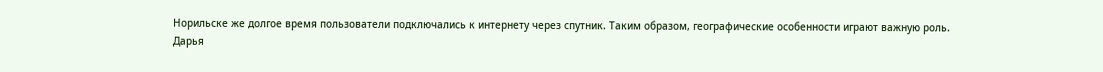Норильске же долгое время пользователи подключались к интернету через спутник. Таким образом, географические особенности играют важную роль.
Дарья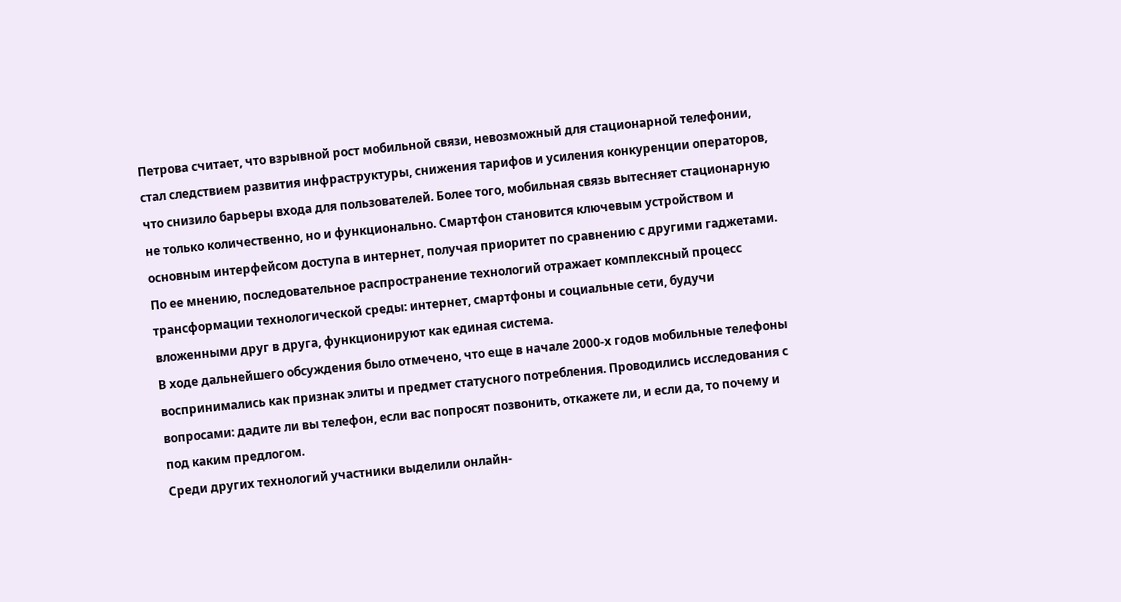Петрова считает, что взрывной рост мобильной связи, невозможный для стационарной телефонии, стал следствием развития инфраструктуры, снижения тарифов и усиления конкуренции операторов, что снизило барьеры входа для пользователей. Более того, мобильная связь вытесняет стационарную не только количественно, но и функционально. Смартфон становится ключевым устройством и основным интерфейсом доступа в интернет, получая приоритет по сравнению с другими гаджетами.
По ее мнению, последовательное распространение технологий отражает комплексный процесс трансформации технологической среды: интернет, смартфоны и социальные сети, будучи вложенными друг в друга, функционируют как единая система.
В ходе дальнейшего обсуждения было отмечено, что еще в начале 2000-х годов мобильные телефоны воспринимались как признак элиты и предмет статусного потребления. Проводились исследования с вопросами: дадите ли вы телефон, если вас попросят позвонить, откажете ли, и если да, то почему и под каким предлогом.
Среди других технологий участники выделили онлайн-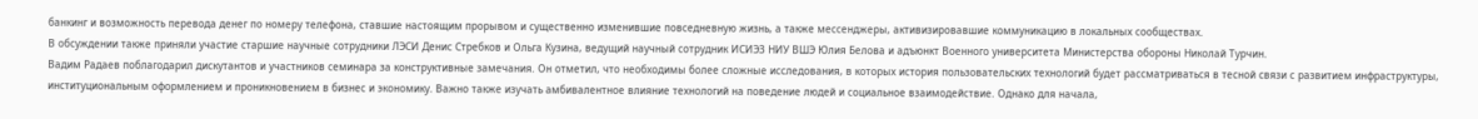банкинг и возможность перевода денег по номеру телефона, ставшие настоящим прорывом и существенно изменившие повседневную жизнь, а также мессенджеры, активизировавшие коммуникацию в локальных сообществах.
В обсуждении также приняли участие старшие научные сотрудники ЛЭСИ Денис Стребков и Ольга Кузина, ведущий научный сотрудник ИСИЭЗ НИУ ВШЭ Юлия Белова и адъюнкт Военного университета Министерства обороны Николай Турчин.
Вадим Радаев поблагодарил дискутантов и участников семинара за конструктивные замечания. Он отметил, что необходимы более сложные исследования, в которых история пользовательских технологий будет рассматриваться в тесной связи с развитием инфраструктуры, институциональным оформлением и проникновением в бизнес и экономику. Важно также изучать амбивалентное влияние технологий на поведение людей и социальное взаимодействие. Однако для начала,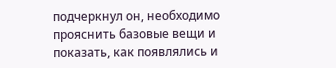подчеркнул он, необходимо прояснить базовые вещи и показать, как появлялись и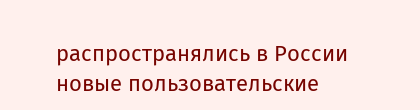распространялись в России новые пользовательские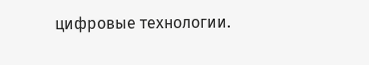цифровые технологии.